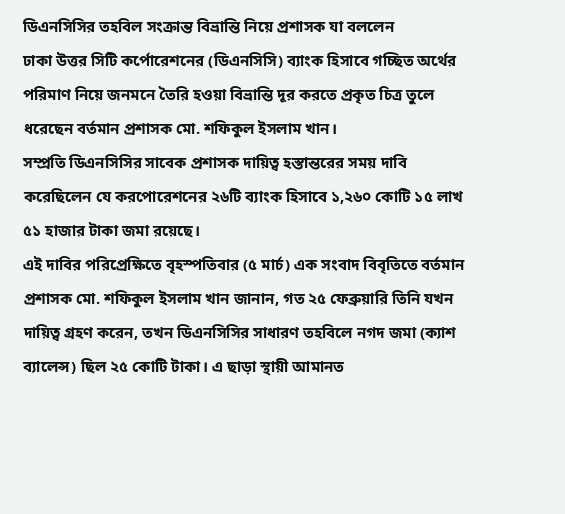ডিএনসিসির তহবিল সংক্রান্ত বিভ্রান্তি নিয়ে প্রশাসক যা বললেন
ঢাকা উত্তর সিটি কর্পোরেশনের (ডিএনসিসি) ব্যাংক হিসাবে গচ্ছিত অর্থের পরিমাণ নিয়ে জনমনে তৈরি হওয়া বিভ্রান্তি দূর করতে প্রকৃত চিত্র তুলে ধরেছেন বর্তমান প্রশাসক মো. শফিকুল ইসলাম খান।
সম্প্রতি ডিএনসিসির সাবেক প্রশাসক দায়িত্ব হস্তান্তরের সময় দাবি করেছিলেন যে করপোরেশনের ২৬টি ব্যাংক হিসাবে ১,২৬০ কোটি ১৫ লাখ ৫১ হাজার টাকা জমা রয়েছে।
এই দাবির পরিপ্রেক্ষিতে বৃহস্পতিবার (৫ মার্চ) এক সংবাদ বিবৃতিতে বর্তমান প্রশাসক মো. শফিকুল ইসলাম খান জানান, গত ২৫ ফেব্রুয়ারি তিনি যখন দায়িত্ব গ্রহণ করেন, তখন ডিএনসিসির সাধারণ তহবিলে নগদ জমা (ক্যাশ ব্যালেন্স) ছিল ২৫ কোটি টাকা। এ ছাড়া স্থায়ী আমানত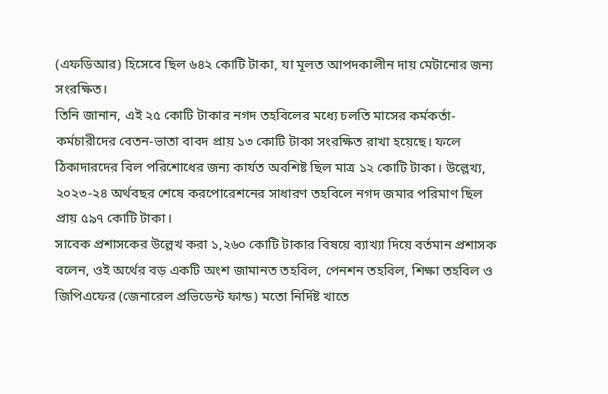(এফডিআর) হিসেবে ছিল ৬৪২ কোটি টাকা, যা মূলত আপদকালীন দায় মেটানোর জন্য সংরক্ষিত।
তিনি জানান, এই ২৫ কোটি টাকার নগদ তহবিলের মধ্যে চলতি মাসের কর্মকর্তা-কর্মচারীদের বেতন-ভাতা বাবদ প্রায় ১৩ কোটি টাকা সংরক্ষিত রাখা হয়েছে। ফলে ঠিকাদারদের বিল পরিশোধের জন্য কার্যত অবশিষ্ট ছিল মাত্র ১২ কোটি টাকা। উল্লেখ্য, ২০২৩-২৪ অর্থবছর শেষে করপোরেশনের সাধারণ তহবিলে নগদ জমার পরিমাণ ছিল প্রায় ৫৯৭ কোটি টাকা।
সাবেক প্রশাসকের উল্লেখ করা ১,২৬০ কোটি টাকার বিষয়ে ব্যাখ্যা দিয়ে বর্তমান প্রশাসক বলেন, ওই অর্থের বড় একটি অংশ জামানত তহবিল, পেনশন তহবিল, শিক্ষা তহবিল ও জিপিএফের (জেনারেল প্রভিডেন্ট ফান্ড) মতো নির্দিষ্ট খাতে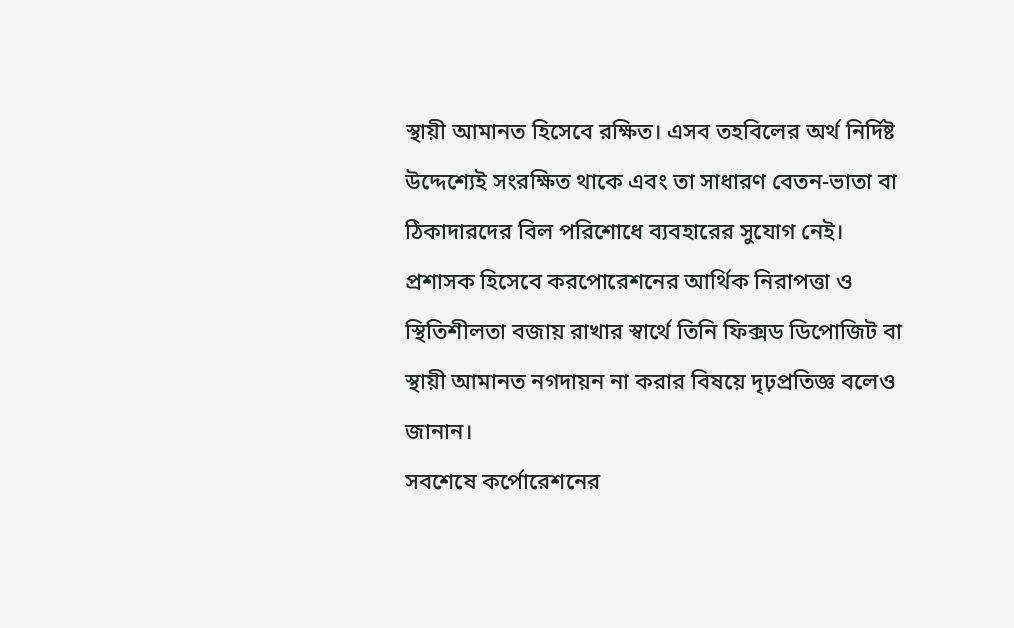স্থায়ী আমানত হিসেবে রক্ষিত। এসব তহবিলের অর্থ নির্দিষ্ট উদ্দেশ্যেই সংরক্ষিত থাকে এবং তা সাধারণ বেতন-ভাতা বা ঠিকাদারদের বিল পরিশোধে ব্যবহারের সুযোগ নেই।
প্রশাসক হিসেবে করপোরেশনের আর্থিক নিরাপত্তা ও স্থিতিশীলতা বজায় রাখার স্বার্থে তিনি ফিক্সড ডিপোজিট বা স্থায়ী আমানত নগদায়ন না করার বিষয়ে দৃঢ়প্রতিজ্ঞ বলেও জানান।
সবশেষে কর্পোরেশনের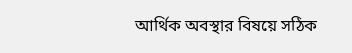আর্থিক অবস্থার বিষয়ে সঠিক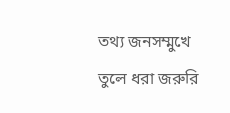তথ্য জনসম্মুখে তুলে ধরা জরুরি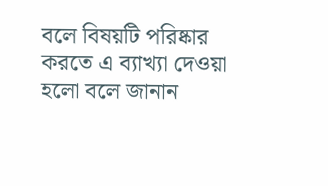বলে বিষয়টি পরিষ্কার করতে এ ব্যাখ্যা দেওয়া হলো বলে জানান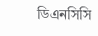ডিএনসিসি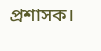প্রশাসক।